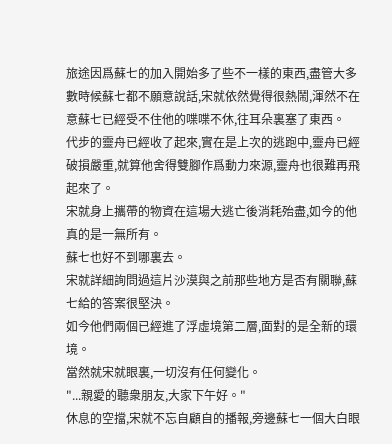旅途因爲蘇七的加入開始多了些不一樣的東西,盡管大多數時候蘇七都不願意說話,宋就依然覺得很熱鬧,渾然不在意蘇七已經受不住他的喋喋不休,往耳朵裏塞了東西。
代步的靈舟已經收了起來,實在是上次的逃跑中,靈舟已經破損嚴重,就算他舍得雙腳作爲動力來源,靈舟也很難再飛起來了。
宋就身上攜帶的物資在這場大逃亡後消耗殆盡,如今的他真的是一無所有。
蘇七也好不到哪裏去。
宋就詳細詢問過這片沙漠與之前那些地方是否有關聯,蘇七給的答案很堅決。
如今他們兩個已經進了浮虛境第二層,面對的是全新的環境。
當然就宋就眼裏,一切沒有任何變化。
"...親愛的聽衆朋友,大家下午好。"
休息的空擋,宋就不忘自顧自的播報,旁邊蘇七一個大白眼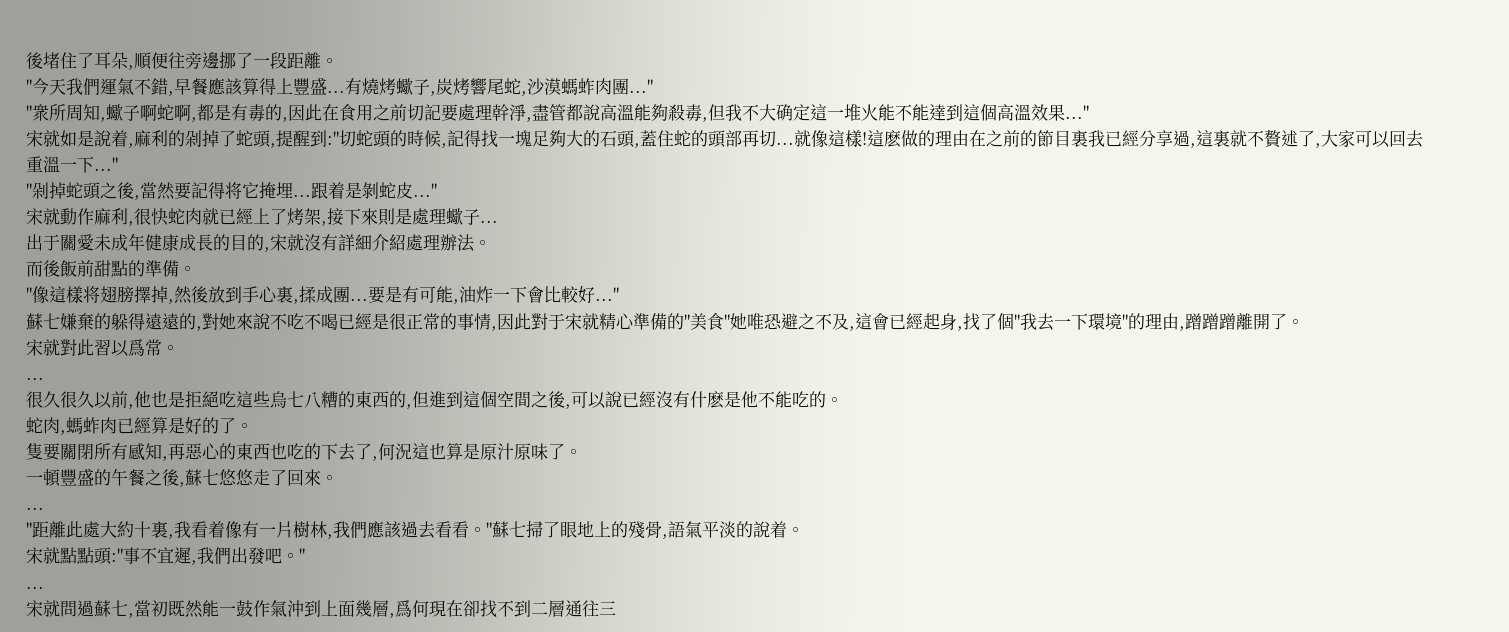後堵住了耳朵,順便往旁邊挪了一段距離。
"今天我們運氣不錯,早餐應該算得上豐盛...有燒烤蠍子,炭烤響尾蛇,沙漠螞蚱肉團..."
"衆所周知,蠍子啊蛇啊,都是有毒的,因此在食用之前切記要處理幹淨,盡管都說高溫能夠殺毒,但我不大确定這一堆火能不能達到這個高溫效果..."
宋就如是說着,麻利的剁掉了蛇頭,提醒到:"切蛇頭的時候,記得找一塊足夠大的石頭,蓋住蛇的頭部再切...就像這樣!這麽做的理由在之前的節目裏我已經分享過,這裏就不贅述了,大家可以回去重溫一下..."
"剁掉蛇頭之後,當然要記得将它掩埋...跟着是剝蛇皮..."
宋就動作麻利,很快蛇肉就已經上了烤架,接下來則是處理蠍子...
出于關愛未成年健康成長的目的,宋就沒有詳細介紹處理辦法。
而後飯前甜點的準備。
"像這樣将翅膀擇掉,然後放到手心裏,揉成團...要是有可能,油炸一下會比較好..."
蘇七嫌棄的躲得遠遠的,對她來說不吃不喝已經是很正常的事情,因此對于宋就精心準備的"美食"她唯恐避之不及,這會已經起身,找了個"我去一下環境"的理由,蹭蹭蹭離開了。
宋就對此習以爲常。
...
很久很久以前,他也是拒絕吃這些烏七八糟的東西的,但進到這個空間之後,可以說已經沒有什麽是他不能吃的。
蛇肉,螞蚱肉已經算是好的了。
隻要關閉所有感知,再惡心的東西也吃的下去了,何況這也算是原汁原味了。
一頓豐盛的午餐之後,蘇七悠悠走了回來。
...
"距離此處大約十裏,我看着像有一片樹林,我們應該過去看看。"蘇七掃了眼地上的殘骨,語氣平淡的說着。
宋就點點頭:"事不宜遲,我們出發吧。"
...
宋就問過蘇七,當初既然能一鼓作氣沖到上面幾層,爲何現在卻找不到二層通往三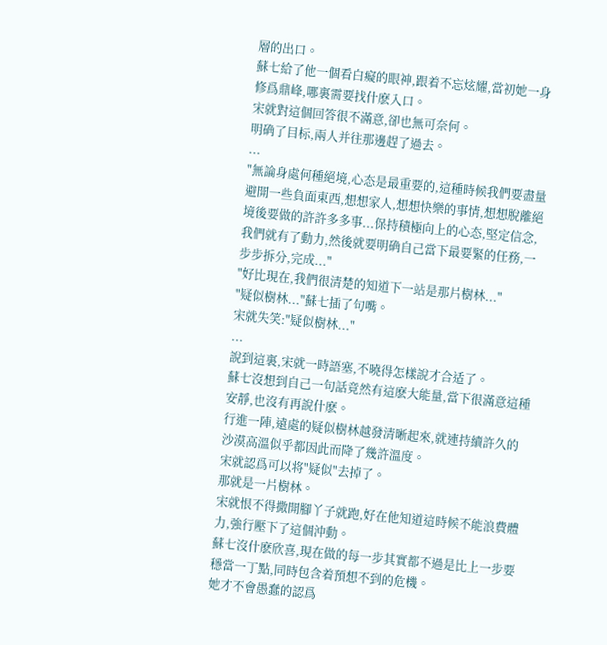層的出口。
蘇七給了他一個看白癡的眼神,跟着不忘炫耀,當初她一身修爲鼎峰,哪裏需要找什麽入口。
宋就對這個回答很不滿意,卻也無可奈何。
明确了目标,兩人并往那邊趕了過去。
...
"無論身處何種絕境,心态是最重要的,這種時候我們要盡量避開一些負面東西,想想家人,想想快樂的事情,想想脫離絕境後要做的許許多多事...保持積極向上的心态,堅定信念,我們就有了動力,然後就要明确自己當下最要緊的任務,一步步拆分,完成..."
"好比現在,我們很清楚的知道下一站是那片樹林..."
"疑似樹林..."蘇七插了句嘴。
宋就失笑:"疑似樹林..."
...
說到這裏,宋就一時語塞,不曉得怎樣說才合适了。
蘇七沒想到自己一句話竟然有這麽大能量,當下很滿意這種安靜,也沒有再說什麽。
行進一陣,遠處的疑似樹林越發清晰起來,就連持續許久的沙漠高溫似乎都因此而降了幾許溫度。
宋就認爲可以将"疑似"去掉了。
那就是一片樹林。
宋就恨不得撒開腳丫子就跑,好在他知道這時候不能浪費體力,強行壓下了這個沖動。
蘇七沒什麽欣喜,現在做的每一步其實都不過是比上一步要穩當一丁點,同時包含着預想不到的危機。
她才不會愚蠢的認爲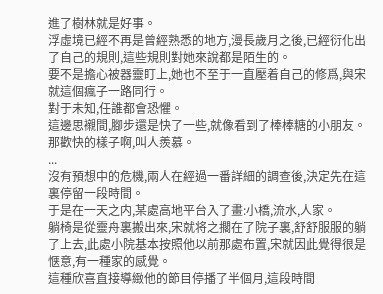進了樹林就是好事。
浮虛境已經不再是曾經熟悉的地方,漫長歲月之後,已經衍化出了自己的規則,這些規則對她來說都是陌生的。
要不是擔心被器靈盯上,她也不至于一直壓着自己的修爲,與宋就這個瘋子一路同行。
對于未知,任誰都會恐懼。
這邊思襯間,腳步還是快了一些,就像看到了棒棒糖的小朋友。
那歡快的樣子啊,叫人羨慕。
...
沒有預想中的危機,兩人在經過一番詳細的調查後,決定先在這裏停留一段時間。
于是在一天之内,某處高地平台入了畫:小橋,流水,人家。
躺椅是從靈舟裏搬出來,宋就将之擱在了院子裏,舒舒服服的躺了上去,此處小院基本按照他以前那處布置,宋就因此覺得很是惬意,有一種家的感覺。
這種欣喜直接導緻他的節目停播了半個月,這段時間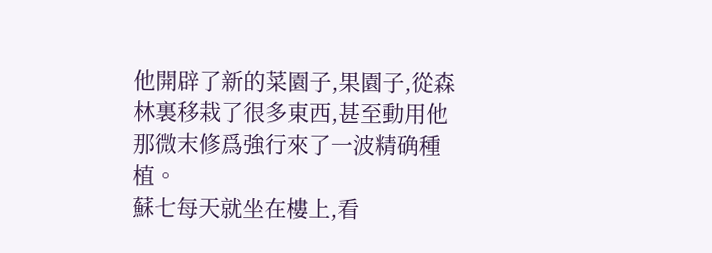他開辟了新的菜園子,果園子,從森林裏移栽了很多東西,甚至動用他那微末修爲強行來了一波精确種植。
蘇七每天就坐在樓上,看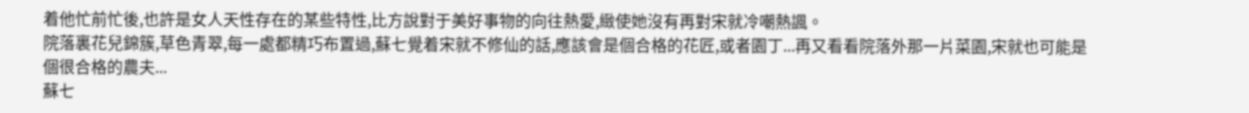着他忙前忙後,也許是女人天性存在的某些特性,比方說對于美好事物的向往熱愛,緻使她沒有再對宋就冷嘲熱諷。
院落裏花兒錦簇,草色青翠,每一處都精巧布置過,蘇七覺着宋就不修仙的話,應該會是個合格的花匠,或者園丁...再又看看院落外那一片菜園,宋就也可能是個很合格的農夫...
蘇七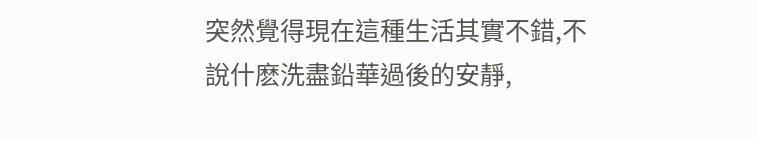突然覺得現在這種生活其實不錯,不說什麽洗盡鉛華過後的安靜,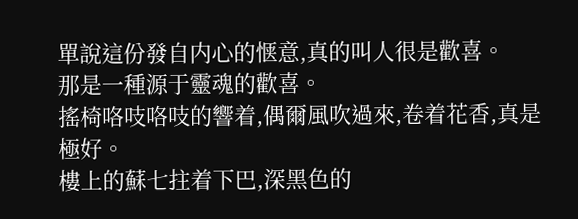單說這份發自内心的惬意,真的叫人很是歡喜。
那是一種源于靈魂的歡喜。
搖椅咯吱咯吱的響着,偶爾風吹過來,卷着花香,真是極好。
樓上的蘇七拄着下巴,深黑色的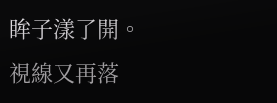眸子漾了開。
視線又再落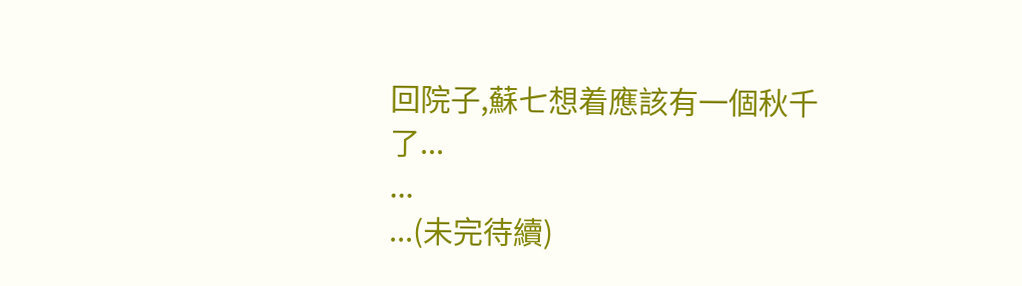回院子,蘇七想着應該有一個秋千了...
...
...(未完待續)